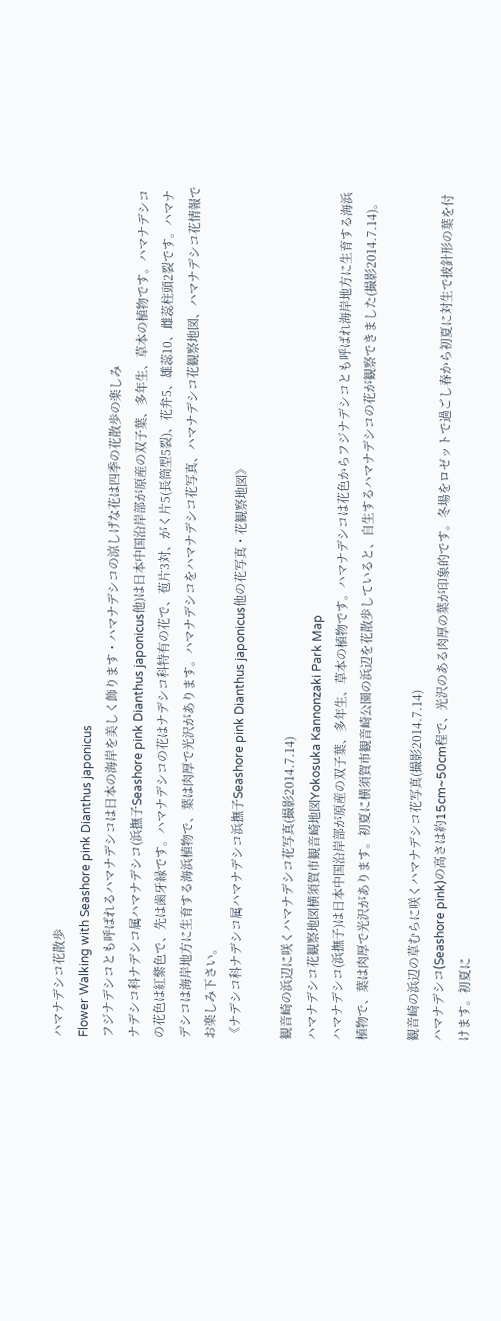ハマナデシコ花散歩
Flower Walking with Seashore pink Dianthus japonicus
フジナデシコとも呼ばれるハマナデシコは日本の海岸を美しく飾ります・ハマナデシコの涼しげな花は四季の花散歩の楽しみ
ナデシコ科ナデシコ属ハマナデシコ(浜撫子Seashore pink Dianthus japonicus他)は日本中国沿岸部が原産の双子葉、多年生、草本の植物です。ハマナデシコの花色は紅紫色で、先は歯牙縁です。ハマナデシコの花はナデシコ科特有の花で、苞片3対、がく片5(長筒型5裂)、花弁5、雄蕊10、雌蕊柱頭2裂です。ハマナデシコは海岸地方に生育する海浜植物で、葉は肉厚で光沢があります。ハマナデシコをハマナデシコ花写真、ハマナデシコ花観察地図、ハマナデシコ花情報でお楽しみ下さい。
《ナデシコ科ナデシコ属ハマナデシコ浜撫子Seashore pink Dianthus japonicus他の花写真・花観察地図》

観音崎の浜辺に咲くハマナデシコ花写真(撮影2014.7.14)
ハマナデシコ花観察地図横須賀市観音崎地図Yokosuka Kannonzaki Park Map
ハマナデシコ(浜撫子)は日本中国沿岸部が原産の双子葉、多年生、草本の植物です。ハマナデシコは花色からフジナデシコとも呼ばれ海岸地方に生育する海浜植物で、葉は肉厚で光沢があります。初夏に横須賀市観音崎公園の浜辺を花散歩していると、自生するハマナデシコの花が観察できました(撮影2014.7.14)。

観音崎の浜辺の草むらに咲くハマナデシコ花写真(撮影2014.7.14)
ハマナデシコ(Seashore pink)の高さは約15cm~50cm程で、光沢のある肉厚の葉が印象的です。冬場をロゼットで過ごし春から初夏に対生で披針形の葉を付けます。初夏に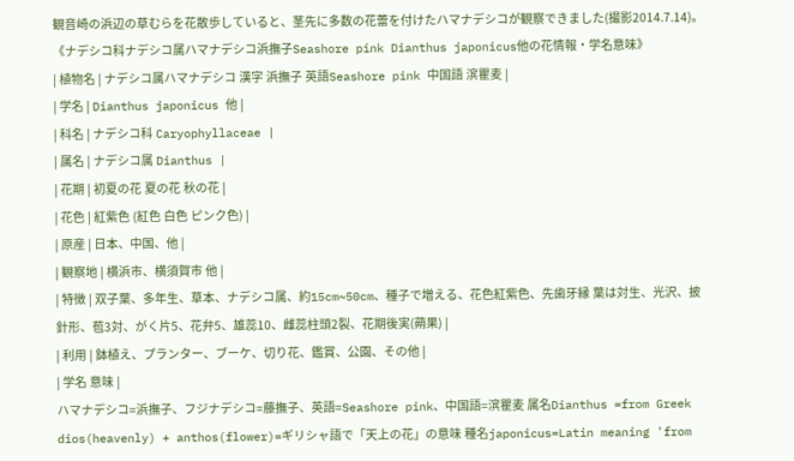観音崎の浜辺の草むらを花散歩していると、茎先に多数の花蕾を付けたハマナデシコが観察できました(撮影2014.7.14)。
《ナデシコ科ナデシコ属ハマナデシコ浜撫子Seashore pink Dianthus japonicus他の花情報・学名意味》
| 植物名 | ナデシコ属ハマナデシコ 漢字 浜撫子 英語Seashore pink 中国語 滨瞿麦 |
| 学名 | Dianthus japonicus 他 |
| 科名 | ナデシコ科 Caryophyllaceae |
| 属名 | ナデシコ属 Dianthus |
| 花期 | 初夏の花 夏の花 秋の花 |
| 花色 | 紅紫色 (紅色 白色 ピンク色) |
| 原産 | 日本、中国、他 |
| 観察地 | 横浜市、横須賀市 他 |
| 特徴 | 双子葉、多年生、草本、ナデシコ属、約15cm~50cm、種子で増える、花色紅紫色、先歯牙縁 葉は対生、光沢、披針形、苞3対、がく片5、花弁5、雄蕊10、雌蕊柱頭2裂、花期後実(蒴果) |
| 利用 | 鉢植え、プランター、ブーケ、切り花、鑑賞、公園、その他 |
| 学名 意味 |
ハマナデシコ=浜撫子、フジナデシコ=藤撫子、英語=Seashore pink、中国語=滨瞿麦 属名Dianthus =from Greek dios(heavenly) + anthos(flower)=ギリシャ語で「天上の花」の意味 種名japonicus=Latin meaning 'from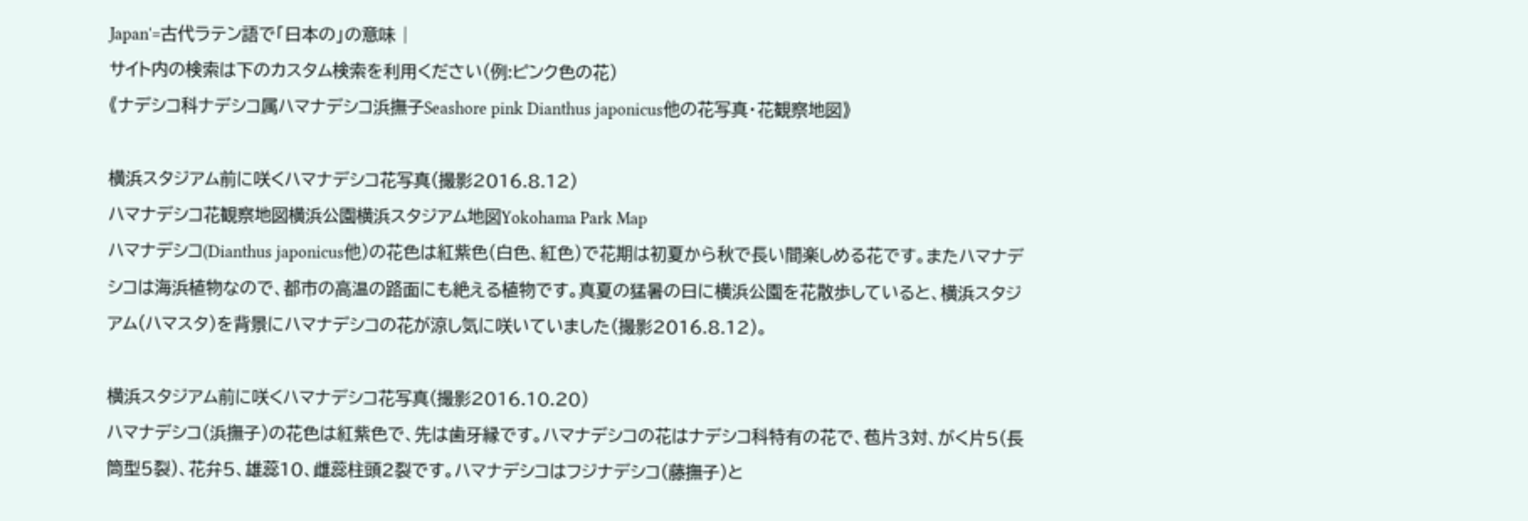Japan'=古代ラテン語で「日本の」の意味 |
サイト内の検索は下のカスタム検索を利用ください(例:ピンク色の花)
《ナデシコ科ナデシコ属ハマナデシコ浜撫子Seashore pink Dianthus japonicus他の花写真・花観察地図》

横浜スタジアム前に咲くハマナデシコ花写真(撮影2016.8.12)
ハマナデシコ花観察地図横浜公園横浜スタジアム地図Yokohama Park Map
ハマナデシコ(Dianthus japonicus他)の花色は紅紫色(白色、紅色)で花期は初夏から秋で長い間楽しめる花です。またハマナデシコは海浜植物なので、都市の高温の路面にも絶える植物です。真夏の猛暑の日に横浜公園を花散歩していると、横浜スタジアム(ハマスタ)を背景にハマナデシコの花が涼し気に咲いていました(撮影2016.8.12)。

横浜スタジアム前に咲くハマナデシコ花写真(撮影2016.10.20)
ハマナデシコ(浜撫子)の花色は紅紫色で、先は歯牙縁です。ハマナデシコの花はナデシコ科特有の花で、苞片3対、がく片5(長筒型5裂)、花弁5、雄蕊10、雌蕊柱頭2裂です。ハマナデシコはフジナデシコ(藤撫子)と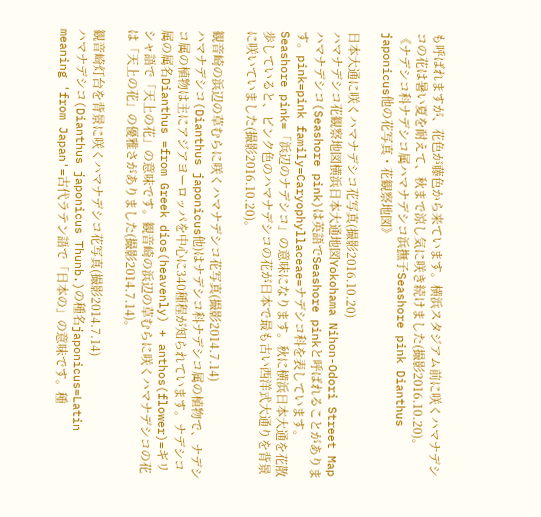も呼ばれますが、花色が藤色から来ています。横浜スタジアム前に咲くハマナデシコの花は暑い夏を耐えて、秋まで涼し気に咲き続けました(撮影2016.10.20)。
《ナデシコ科ナデシコ属ハマナデシコ浜撫子Seashore pink Dianthus japonicus他の花写真・花観察地図》

日本大通に咲くハマナデシコ花写真(撮影2016.10.20)
ハマナデシコ花観察地図横浜日本大通地図Yokohama Nihon-Odori Street Map
ハマナデシコ(Seashore pink)は英語でSeashore pinkと呼ばれることがあります。pink=pink family=Caryophyllaceae=ナデシコ科を表しています。Seashore pink=「浜辺のナデシコ」の意味になります。秋に横浜日本大通を花散歩していると、ピンク色のハマナデシコの花が日本で最も古い西洋式大通りを背景に咲いていました(撮影2016.10.20)。

観音崎の浜辺の草むらに咲くハマナデシコ花写真(撮影2014.7.14)
ハマナデシコ(Dianthus japonicus他)はナデシコ科ナデシコ属の植物で、ナデシコ属の植物は主にアジアヨーロッパを中心に340種程が知られています。ナデシコ属の属名Dianthus =from Greek dios(heavenly) + anthos(flower)=ギリシャ語で「天上の花」の意味です。観音崎の浜辺の草むらに咲くハマナデシコの花は「天上の花」の優雅さがありました(撮影2014.7.14)。

観音崎灯台を背景に咲くハマナデシコ花写真(撮影2014.7.14)
ハマナデシコ(Dianthus japonicus Thunb.)の種名japonicus=Latin meaning 'from Japan'=古代ラテン語で「日本の」の意味です。種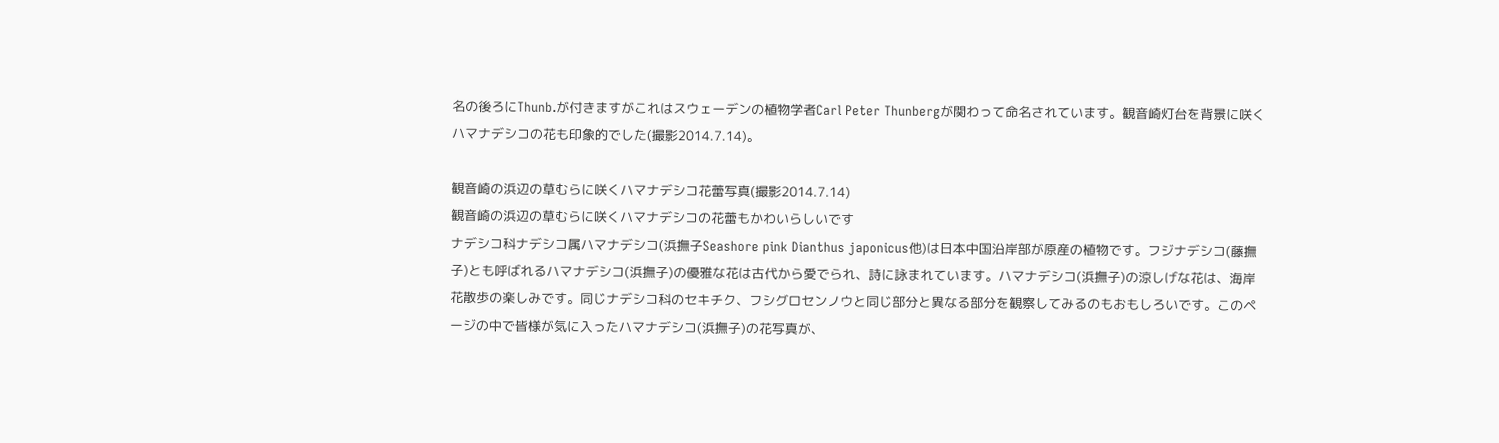名の後ろにThunb.が付きますがこれはスウェーデンの植物学者Carl Peter Thunbergが関わって命名されています。観音崎灯台を背景に咲くハマナデシコの花も印象的でした(撮影2014.7.14)。

観音崎の浜辺の草むらに咲くハマナデシコ花蕾写真(撮影2014.7.14)
観音崎の浜辺の草むらに咲くハマナデシコの花蕾もかわいらしいです
ナデシコ科ナデシコ属ハマナデシコ(浜撫子Seashore pink Dianthus japonicus他)は日本中国沿岸部が原産の植物です。フジナデシコ(藤撫子)とも呼ばれるハマナデシコ(浜撫子)の優雅な花は古代から愛でられ、詩に詠まれています。ハマナデシコ(浜撫子)の涼しげな花は、海岸花散歩の楽しみです。同じナデシコ科のセキチク、フシグロセンノウと同じ部分と異なる部分を観察してみるのもおもしろいです。このページの中で皆様が気に入ったハマナデシコ(浜撫子)の花写真が、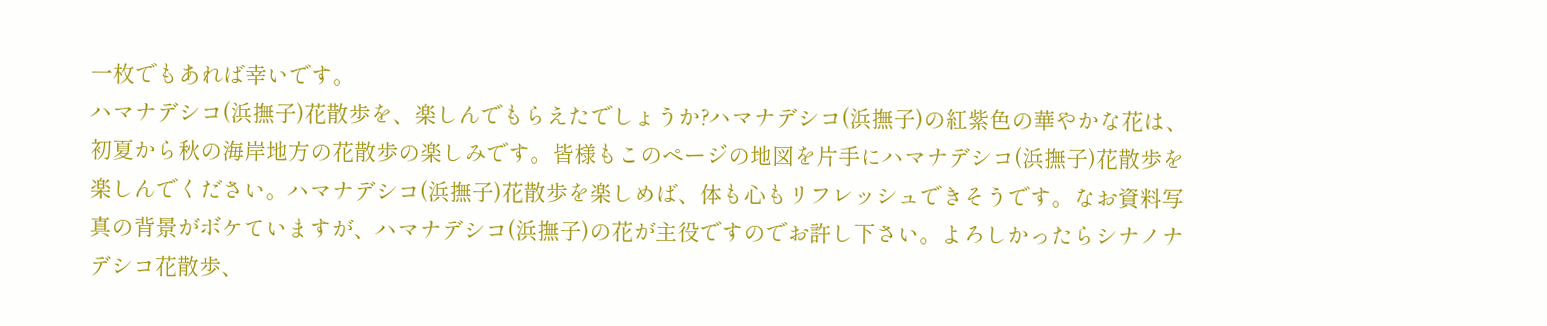一枚でもあれば幸いです。
ハマナデシコ(浜撫子)花散歩を、楽しんでもらえたでしょうか?ハマナデシコ(浜撫子)の紅紫色の華やかな花は、初夏から秋の海岸地方の花散歩の楽しみです。皆様もこのページの地図を片手にハマナデシコ(浜撫子)花散歩を楽しんでください。ハマナデシコ(浜撫子)花散歩を楽しめば、体も心もリフレッシュできそうです。なお資料写真の背景がボケていますが、ハマナデシコ(浜撫子)の花が主役ですのでお許し下さい。よろしかったらシナノナデシコ花散歩、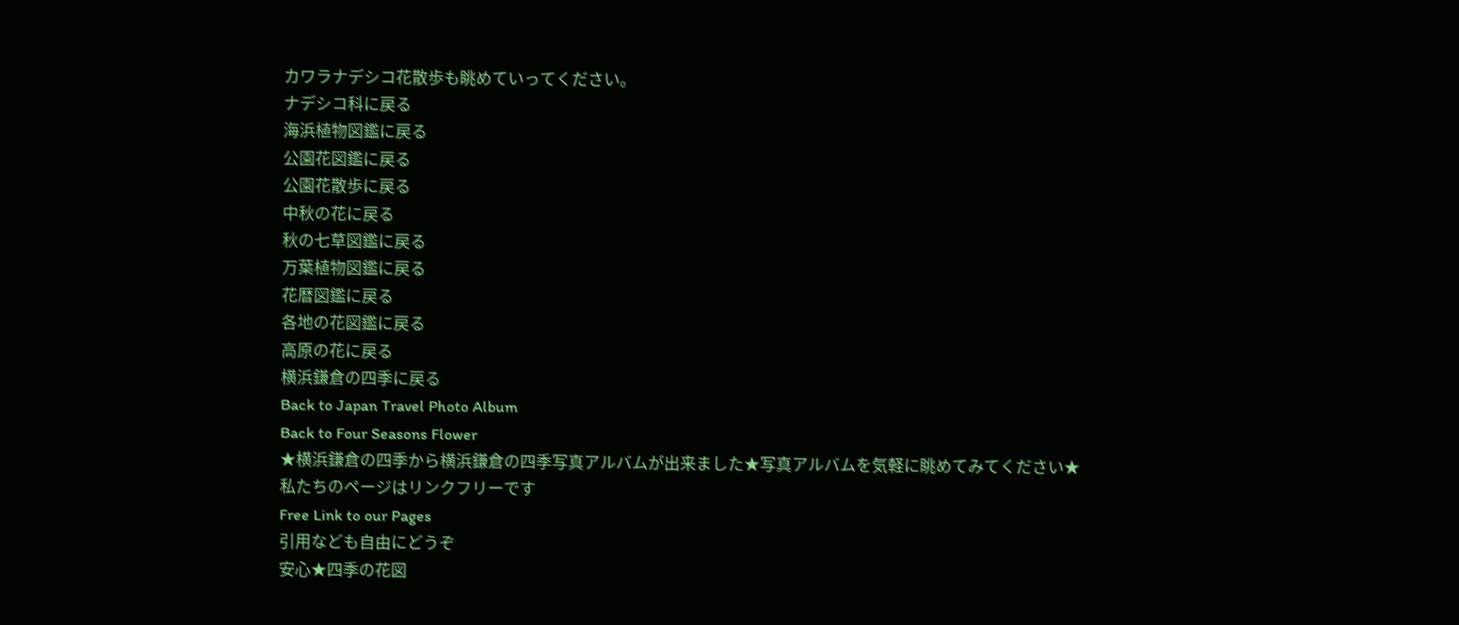カワラナデシコ花散歩も眺めていってください。
ナデシコ科に戻る
海浜植物図鑑に戻る
公園花図鑑に戻る
公園花散歩に戻る
中秋の花に戻る
秋の七草図鑑に戻る
万葉植物図鑑に戻る
花暦図鑑に戻る
各地の花図鑑に戻る
高原の花に戻る
横浜鎌倉の四季に戻る
Back to Japan Travel Photo Album
Back to Four Seasons Flower
★横浜鎌倉の四季から横浜鎌倉の四季写真アルバムが出来ました★写真アルバムを気軽に眺めてみてください★
私たちのページはリンクフリーです
Free Link to our Pages
引用なども自由にどうぞ
安心★四季の花図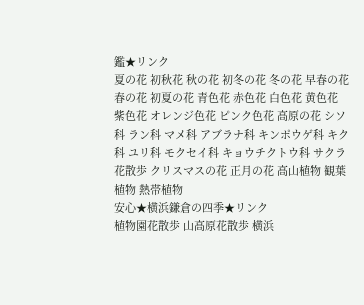鑑★リンク
夏の花 初秋花 秋の花 初冬の花 冬の花 早春の花 春の花 初夏の花 青色花 赤色花 白色花 黄色花 紫色花 オレンジ色花 ピンク色花 高原の花 シソ科 ラン科 マメ科 アブラナ科 キンポウゲ科 キク科 ユリ科 モクセイ科 キョウチクトウ科 サクラ花散歩 クリスマスの花 正月の花 高山植物 観葉植物 熱帯植物
安心★横浜鎌倉の四季★リンク
植物園花散歩 山高原花散歩 横浜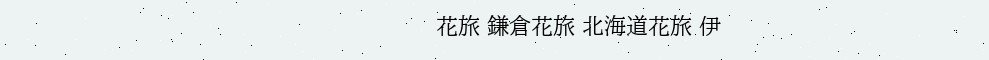花旅 鎌倉花旅 北海道花旅 伊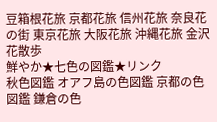豆箱根花旅 京都花旅 信州花旅 奈良花の街 東京花旅 大阪花旅 沖縄花旅 金沢花散歩
鮮やか★七色の図鑑★リンク
秋色図鑑 オアフ島の色図鑑 京都の色図鑑 鎌倉の色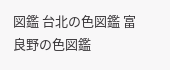図鑑 台北の色図鑑 富良野の色図鑑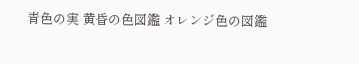青色の実 黄昏の色図鑑 オレンジ色の図鑑